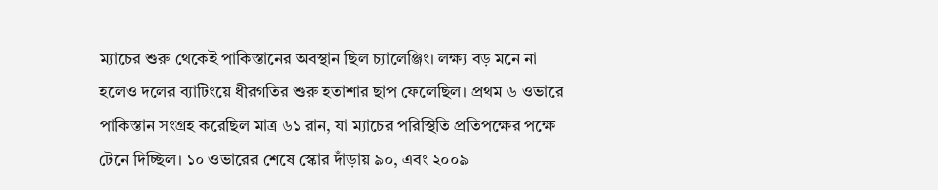ম্যাচের শুরু থেকেই পাকিস্তানের অবস্থান ছিল চ্যালেঞ্জিং। লক্ষ্য বড় মনে না হলেও দলের ব্যাটিংয়ে ধীরগতির শুরু হতাশার ছাপ ফেলেছিল। প্রথম ৬ ওভারে পাকিস্তান সংগ্রহ করেছিল মাত্র ৬১ রান, যা ম্যাচের পরিস্থিতি প্রতিপক্ষের পক্ষে টেনে দিচ্ছিল। ১০ ওভারের শেষে স্কোর দাঁড়ায় ৯০, এবং ২০০৯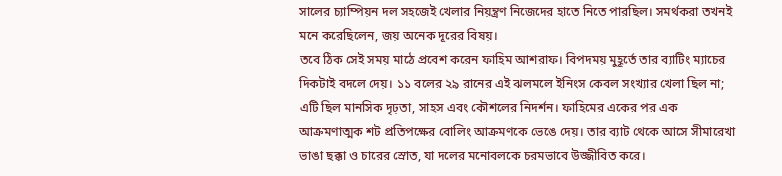সালের চ্যাম্পিয়ন দল সহজেই খেলার নিয়ন্ত্রণ নিজেদের হাতে নিতে পারছিল। সমর্থকরা তখনই মনে করেছিলেন, জয় অনেক দূরের বিষয়।
তবে ঠিক সেই সময় মাঠে প্রবেশ করেন ফাহিম আশরাফ। বিপদময় মুহূর্তে তার ব্যাটিং ম্যাচের দিকটাই বদলে দেয়। ১১ বলের ২৯ রানের এই ঝলমলে ইনিংস কেবল সংখ্যার খেলা ছিল না; এটি ছিল মানসিক দৃঢ়তা, সাহস এবং কৌশলের নিদর্শন। ফাহিমের একের পর এক আক্রমণাত্মক শট প্রতিপক্ষের বোলিং আক্রমণকে ভেঙে দেয়। তার ব্যাট থেকে আসে সীমারেখা ভাঙা ছক্কা ও চারের স্রোত, যা দলের মনোবলকে চরমভাবে উজ্জীবিত করে।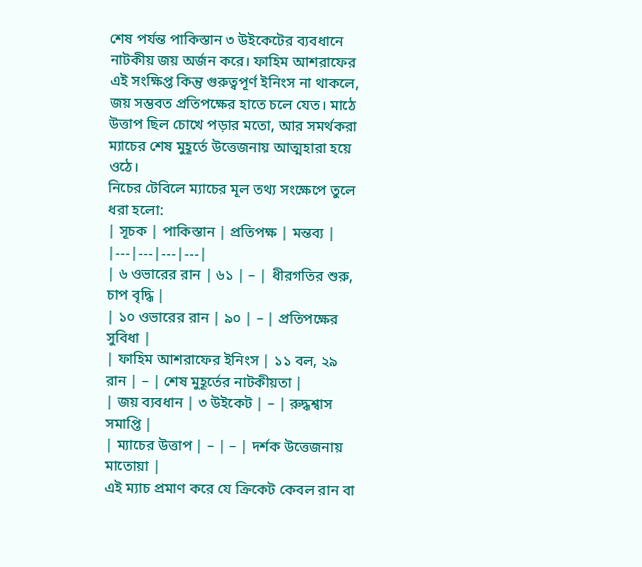শেষ পর্যন্ত পাকিস্তান ৩ উইকেটের ব্যবধানে নাটকীয় জয় অর্জন করে। ফাহিম আশরাফের এই সংক্ষিপ্ত কিন্তু গুরুত্বপূর্ণ ইনিংস না থাকলে, জয় সম্ভবত প্রতিপক্ষের হাতে চলে যেত। মাঠে উত্তাপ ছিল চোখে পড়ার মতো, আর সমর্থকরা ম্যাচের শেষ মুহূর্তে উত্তেজনায় আত্মহারা হয়ে ওঠে।
নিচের টেবিলে ম্যাচের মূল তথ্য সংক্ষেপে তুলে ধরা হলো:
| সূচক | পাকিস্তান | প্রতিপক্ষ | মন্তব্য |
|---|---|---|---|
| ৬ ওভারের রান | ৬১ | – | ধীরগতির শুরু, চাপ বৃদ্ধি |
| ১০ ওভারের রান | ৯০ | – | প্রতিপক্ষের সুবিধা |
| ফাহিম আশরাফের ইনিংস | ১১ বল, ২৯ রান | – | শেষ মুহূর্তের নাটকীয়তা |
| জয় ব্যবধান | ৩ উইকেট | – | রুদ্ধশ্বাস সমাপ্তি |
| ম্যাচের উত্তাপ | – | – | দর্শক উত্তেজনায় মাতোয়া |
এই ম্যাচ প্রমাণ করে যে ক্রিকেট কেবল রান বা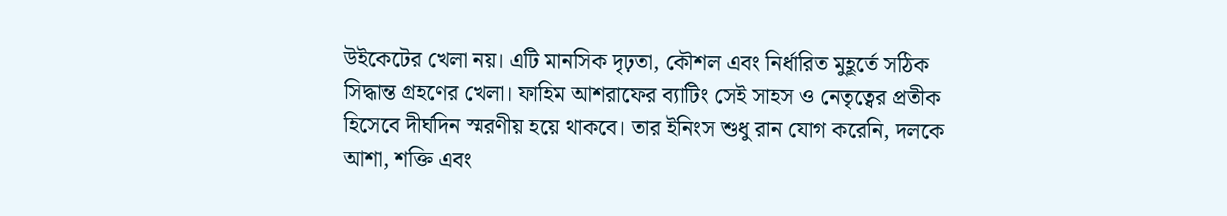উইকেটের খেলা নয়। এটি মানসিক দৃঢ়তা, কৌশল এবং নির্ধারিত মুহূর্তে সঠিক সিদ্ধান্ত গ্রহণের খেলা। ফাহিম আশরাফের ব্যাটিং সেই সাহস ও নেতৃত্বের প্রতীক হিসেবে দীর্ঘদিন স্মরণীয় হয়ে থাকবে। তার ইনিংস শুধু রান যোগ করেনি, দলকে আশা, শক্তি এবং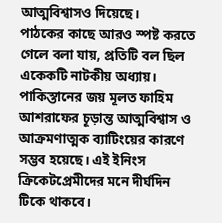আত্মবিশ্বাসও দিয়েছে।
পাঠকের কাছে আরও স্পষ্ট করতে গেলে বলা যায়, প্রতিটি বল ছিল একেকটি নাটকীয় অধ্যায়। পাকিস্তানের জয় মূলত ফাহিম আশরাফের চূড়ান্ত আত্মবিশ্বাস ও আক্রমণাত্মক ব্যাটিংয়ের কারণে সম্ভব হয়েছে। এই ইনিংস ক্রিকেটপ্রেমীদের মনে দীর্ঘদিন টিকে থাকবে।